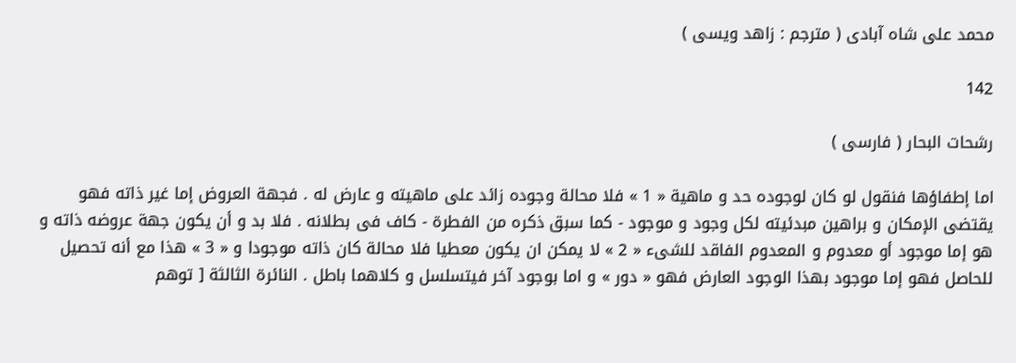محمد على شاه آبادى ( مترجم : زاهد ويسى )

142

رشحات البحار ( فارسى )

اما إطفاؤها فنقول لو كان لوجوده حد و ماهية « 1 » فلا محالة وجوده زائد على ماهيته و عارض له . فجهة العروض إما غير ذاته فهو يقتضى الإمكان و براهين مبدئيته لكل وجود و موجود - كما سبق ذكره من الفطرة - كاف فى بطلانه . فلا بد و أن يكون جهة عروضه ذاته و هو إما موجود أو معدوم و المعدوم الفاقد للشىء « 2 » لا يمكن ان يكون معطيا فلا محالة كان ذاته موجودا و « 3 » هذا مع أنه تحصيل للحاصل فهو إما موجود بهذا الوجود العارض فهو « دور » و اما بوجود آخر فيتسلسل و كلاهما باطل . النائرة الثالثة [ توهم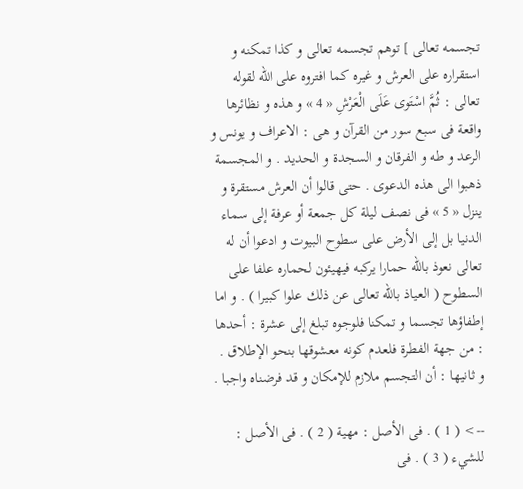تجسمه تعالى ] توهم تجسمه تعالى و كذا تمكنه و استقراره على العرش و غيره كما افتروه على اللّه لقوله تعالى : ثُمَّ اسْتَوى عَلَى الْعَرْشِ « 4 » و هذه و نظائرها واقعة فى سبع سور من القرآن و هى : الاعراف و يونس و الرعد و طه و الفرقان و السجدة و الحديد . و المجسمة ذهبوا الى هذه الدعوى . حتى قالوا أن العرش مستقرة و ينزل « 5 » فى نصف ليلة كل جمعة أو عرفة إلى سماء الدنيا بل إلى الأرض على سطوح البيوت و ادعوا أن له تعالى نعوذ باللّه حمارا يركبه فيهيئون لحماره علفا على السطوح ( العياذ باللّه تعالى عن ذلك علوا كبيرا ) . و اما إطفاؤها تجسما و تمكنا فلوجوه تبلغ إلى عشرة : أحدها : من جهة الفطرة فلعدم كونه معشوقها بنحو الإطلاق . و ثانيها : أن التجسم ملازم للإمكان و قد فرضناه واجبا .

--> ( 1 ) . فى الأصل : مهية ( 2 ) . فى الأصل : للشيء ( 3 ) . فى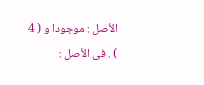الأصل : موجودا و ( 4 ) . فى الأصل :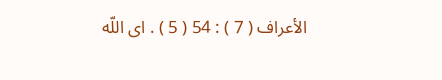الأعراف ( 7 ) : 54 ( 5 ) . اى اللّه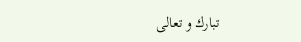تبارك و تعالى